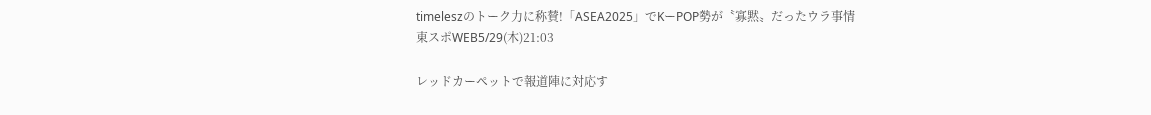timeleszのトーク力に称賛!「ASEA2025」でKーPOP勢が〝寡黙〟だったウラ事情
東スポWEB5/29(木)21:03

レッドカーペットで報道陣に対応す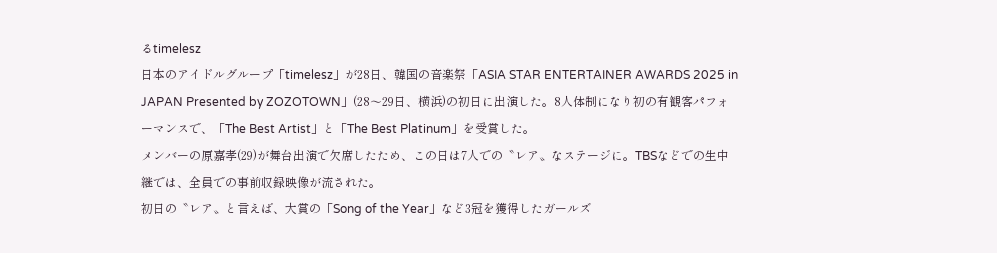るtimelesz
日本のアイドルグループ「timelesz」が28日、韓国の音楽祭「ASIA STAR ENTERTAINER AWARDS 2025 in JAPAN Presented by ZOZOTOWN」(28〜29日、横浜)の初日に出演した。8人体制になり初の有観客パフォーマンスで、「The Best Artist」と「The Best Platinum」を受賞した。
メンバーの原嘉孝(29)が舞台出演で欠席したため、この日は7人での〝レア〟なステージに。TBSなどでの生中継では、全員での事前収録映像が流された。
初日の〝レア〟と言えば、大賞の「Song of the Year」など3冠を獲得したガールズ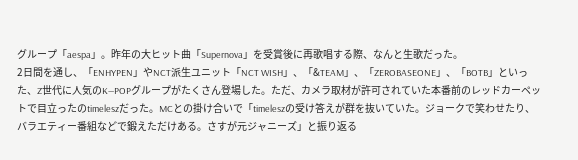グループ「aespa」。昨年の大ヒット曲「Supernova」を受賞後に再歌唱する際、なんと生歌だった。
2日間を通し、「ENHYPEN」やNCT派生ユニット「NCT WISH」、「&TEAM」、「ZEROBASEONE」、「BOTB」といった、Z世代に人気のK―POPグループがたくさん登場した。ただ、カメラ取材が許可されていた本番前のレッドカーペットで目立ったのtimeleszだった。MCとの掛け合いで「timeleszの受け答えが群を抜いていた。ジョークで笑わせたり、バラエティー番組などで鍛えただけある。さすが元ジャニーズ」と振り返る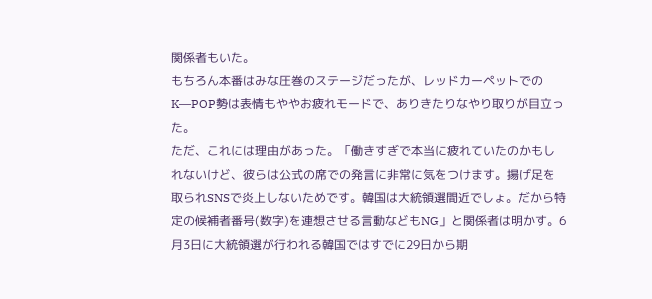関係者もいた。
もちろん本番はみな圧巻のステージだったが、レッドカーペットでのK―POP勢は表情もややお疲れモードで、ありきたりなやり取りが目立った。
ただ、これには理由があった。「働きすぎで本当に疲れていたのかもしれないけど、彼らは公式の席での発言に非常に気をつけます。揚げ足を取られSNSで炎上しないためです。韓国は大統領選間近でしょ。だから特定の候補者番号(数字)を連想させる言動などもNG」と関係者は明かす。6月3日に大統領選が行われる韓国ではすでに29日から期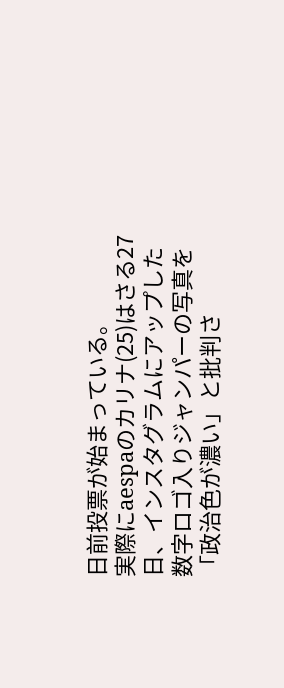日前投票が始まっている。
実際にaespaのカリナ(25)はさる27日、インスタグラムにアップした数字ロゴ入りジャンパーの写真を「政治色が濃い」と批判さ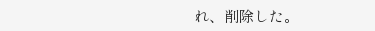れ、削除した。